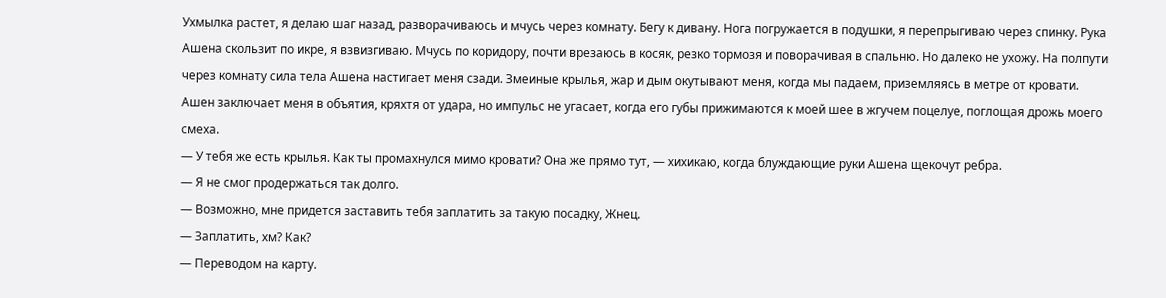Ухмылка растет, я делаю шаг назад, разворачиваюсь и мчусь через комнату. Бегу к дивану. Нога погружается в подушки, я перепрыгиваю через спинку. Рука Ашена скользит по икре, я взвизгиваю. Мчусь по коридору, почти врезаюсь в косяк, резко тормозя и поворачивая в спальню. Но далеко не ухожу. На полпути через комнату сила тела Ашена настигает меня сзади. Змеиные крылья, жар и дым окутывают меня, когда мы падаем, приземляясь в метре от кровати. Ашен заключает меня в объятия, кряхтя от удара, но импульс не угасает, когда его губы прижимаются к моей шее в жгучем поцелуе, поглощая дрожь моего смеха.
— У тебя же есть крылья. Как ты промахнулся мимо кровати? Она же прямо тут, — хихикаю, когда блуждающие руки Ашена щекочут ребра.
— Я не смог продержаться так долго.
— Возможно, мне придется заставить тебя заплатить за такую посадку, Жнец.
— Заплатить, хм? Как?
— Переводом на карту.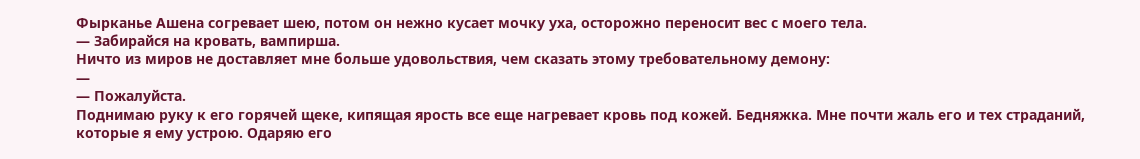Фырканье Ашена согревает шею, потом он нежно кусает мочку уха, осторожно переносит вес с моего тела.
— Забирайся на кровать, вампирша.
Ничто из миров не доставляет мне больше удовольствия, чем сказать этому требовательному демону:
—
— Пожалуйста.
Поднимаю руку к его горячей щеке, кипящая ярость все еще нагревает кровь под кожей. Бедняжка. Мне почти жаль его и тех страданий, которые я ему устрою. Одаряю его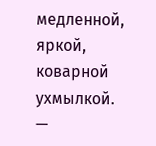медленной, яркой, коварной ухмылкой.
—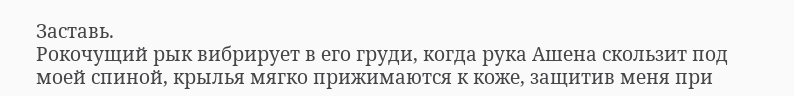Заставь.
Рокочущий рык вибрирует в его груди, когда рука Ашена скользит под моей спиной, крылья мягко прижимаются к коже, защитив меня при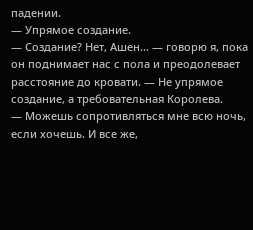падении.
— Упрямое создание.
— Создание? Нет, Ашен... — говорю я, пока он поднимает нас с пола и преодолевает расстояние до кровати. — Не упрямое создание, а требовательная Королева.
— Можешь сопротивляться мне всю ночь, если хочешь. И все же,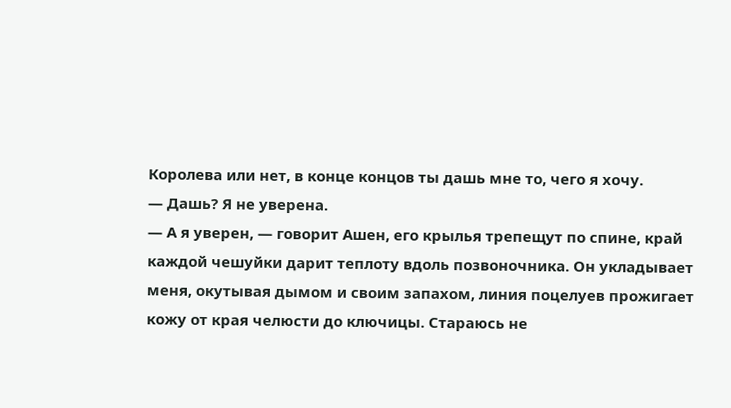Королева или нет, в конце концов ты дашь мне то, чего я хочу.
— Дашь? Я не уверена.
— А я уверен, — говорит Ашен, его крылья трепещут по спине, край каждой чешуйки дарит теплоту вдоль позвоночника. Он укладывает меня, окутывая дымом и своим запахом, линия поцелуев прожигает кожу от края челюсти до ключицы. Стараюсь не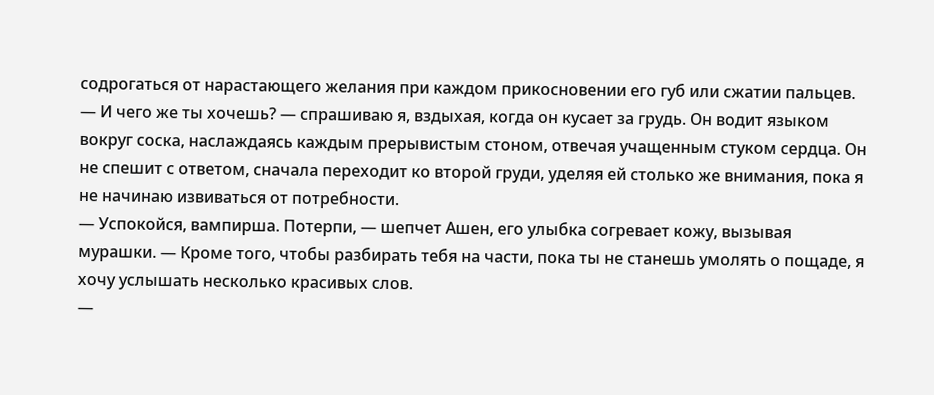содрогаться от нарастающего желания при каждом прикосновении его губ или сжатии пальцев.
— И чего же ты хочешь? — спрашиваю я, вздыхая, когда он кусает за грудь. Он водит языком вокруг соска, наслаждаясь каждым прерывистым стоном, отвечая учащенным стуком сердца. Он не спешит с ответом, сначала переходит ко второй груди, уделяя ей столько же внимания, пока я не начинаю извиваться от потребности.
— Успокойся, вампирша. Потерпи, — шепчет Ашен, его улыбка согревает кожу, вызывая мурашки. — Кроме того, чтобы разбирать тебя на части, пока ты не станешь умолять о пощаде, я хочу услышать несколько красивых слов.
—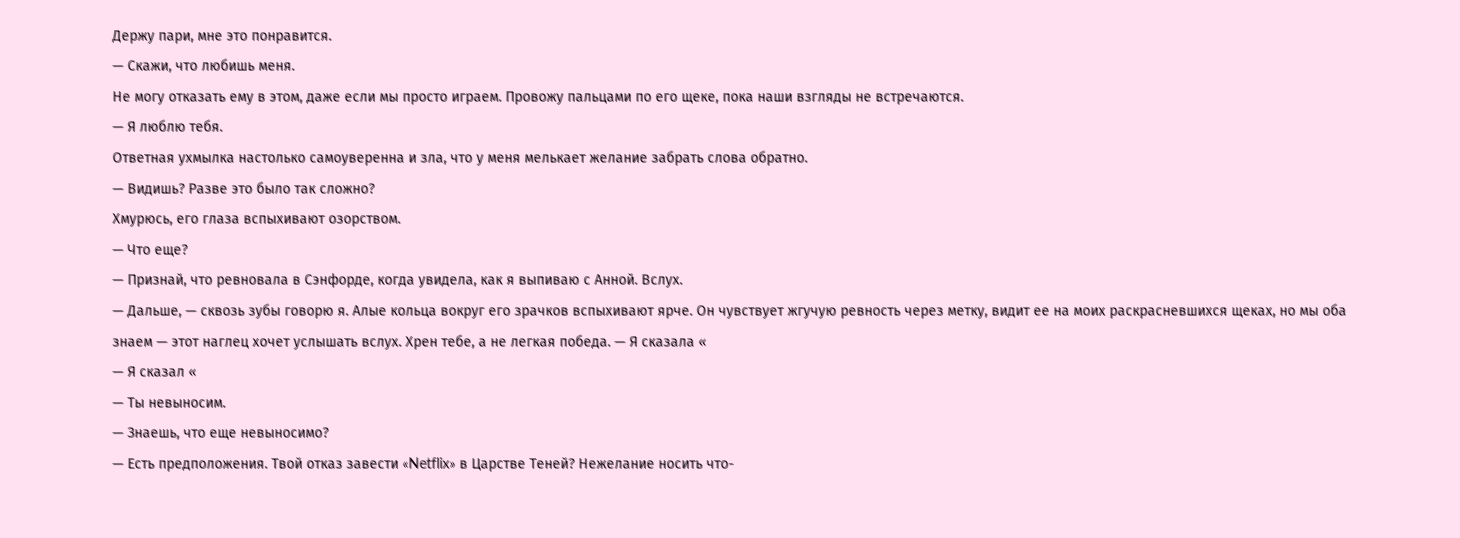Держу пари, мне это понравится.
— Скажи, что любишь меня.
Не могу отказать ему в этом, даже если мы просто играем. Провожу пальцами по его щеке, пока наши взгляды не встречаются.
— Я люблю тебя.
Ответная ухмылка настолько самоуверенна и зла, что у меня мелькает желание забрать слова обратно.
— Видишь? Разве это было так сложно?
Хмурюсь, его глаза вспыхивают озорством.
— Что еще?
— Признай, что ревновала в Сэнфорде, когда увидела, как я выпиваю с Анной. Вслух.
— Дальше, — сквозь зубы говорю я. Алые кольца вокруг его зрачков вспыхивают ярче. Он чувствует жгучую ревность через метку, видит ее на моих раскрасневшихся щеках, но мы оба знаем — этот наглец хочет услышать вслух. Хрен тебе, а не легкая победа. — Я сказала «
— Я сказал «
— Ты невыносим.
— Знаешь, что еще невыносимо?
— Есть предположения. Твой отказ завести «Netflix» в Царстве Теней? Нежелание носить что-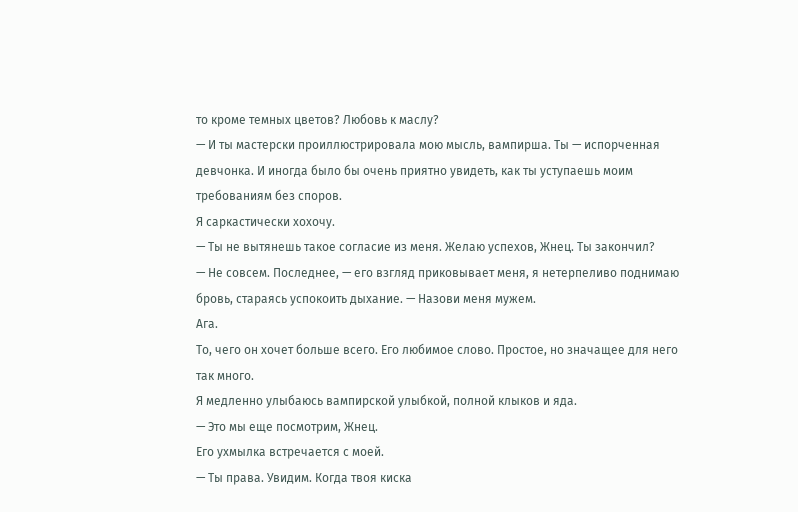то кроме темных цветов? Любовь к маслу?
— И ты мастерски проиллюстрировала мою мысль, вампирша. Ты — испорченная девчонка. И иногда было бы очень приятно увидеть, как ты уступаешь моим требованиям без споров.
Я саркастически хохочу.
— Ты не вытянешь такое согласие из меня. Желаю успехов, Жнец. Ты закончил?
— Не совсем. Последнее, — его взгляд приковывает меня, я нетерпеливо поднимаю бровь, стараясь успокоить дыхание. — Назови меня мужем.
Ага.
То, чего он хочет больше всего. Его любимое слово. Простое, но значащее для него так много.
Я медленно улыбаюсь вампирской улыбкой, полной клыков и яда.
— Это мы еще посмотрим, Жнец.
Его ухмылка встречается с моей.
— Ты права. Увидим. Когда твоя киска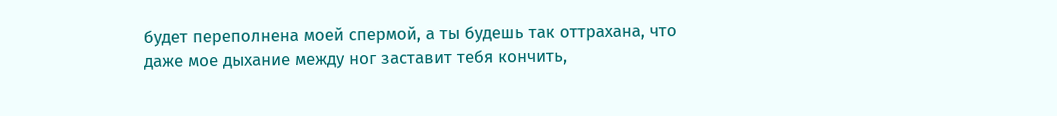будет переполнена моей спермой, а ты будешь так оттрахана, что даже мое дыхание между ног заставит тебя кончить,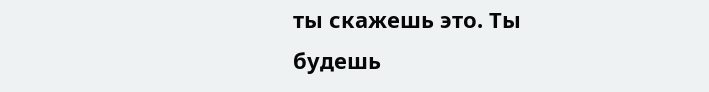ты скажешь это. Ты будешь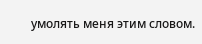умолять меня этим словом.